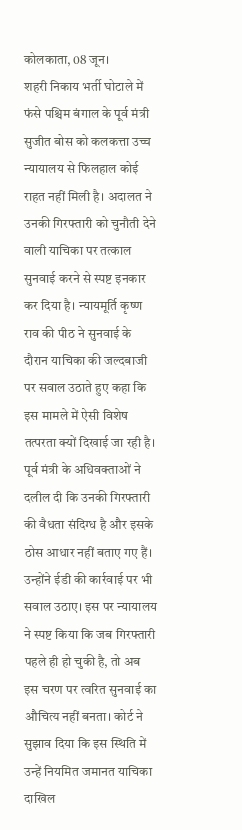कोलकाता, 08 जून।
शहरी निकाय भर्ती घोटाले में फंसे पश्चिम बंगाल के पूर्व मंत्री सुजीत बोस को कलकत्ता उच्च न्यायालय से फिलहाल कोई राहत नहीं मिली है। अदालत ने उनकी गिरफ्तारी को चुनौती देने वाली याचिका पर तत्काल सुनवाई करने से स्पष्ट इनकार कर दिया है। न्यायमूर्ति कृष्ण राव की पीठ ने सुनवाई के दौरान याचिका की जल्दबाजी पर सवाल उठाते हुए कहा कि इस मामले में ऐसी विशेष तत्परता क्यों दिखाई जा रही है।
पूर्व मंत्री के अधिवक्ताओं ने दलील दी कि उनकी गिरफ्तारी की वैधता संदिग्ध है और इसके ठोस आधार नहीं बताए गए हैं। उन्होंने ईडी की कार्रवाई पर भी सवाल उठाए। इस पर न्यायालय ने स्पष्ट किया कि जब गिरफ्तारी पहले ही हो चुकी है, तो अब इस चरण पर त्वरित सुनवाई का औचित्य नहीं बनता। कोर्ट ने सुझाव दिया कि इस स्थिति में उन्हें नियमित जमानत याचिका दाखिल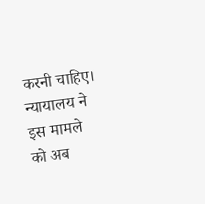करनी चाहिए।
न्यायालय ने इस मामले को अब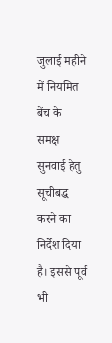जुलाई महीने में नियमित बेंच के समक्ष सुनवाई हेतु सूचीबद्ध करने का निर्देश दिया है। इससे पूर्व भी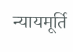न्यायमूर्ति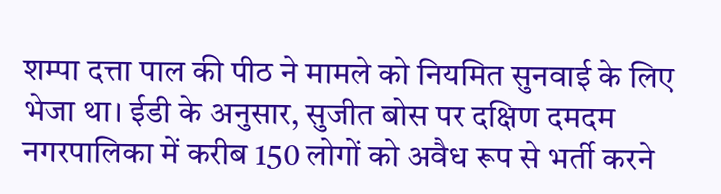शम्पा दत्ता पाल की पीठ ने मामले को नियमित सुनवाई के लिए भेजा था। ईडी के अनुसार, सुजीत बोस पर दक्षिण दमदम नगरपालिका में करीब 150 लोगों को अवैध रूप से भर्ती करने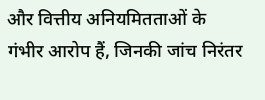और वित्तीय अनियमितताओं के गंभीर आरोप हैं, जिनकी जांच निरंतर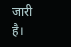जारी है।